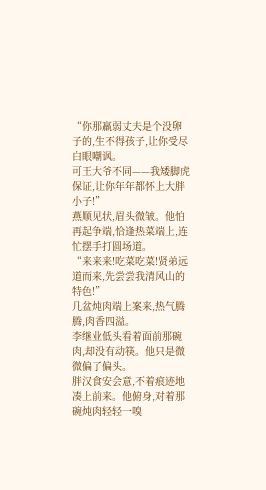“你那羸弱丈夫是个没卵子的,生不得孩子,让你受尽白眼嘲讽。
可王大爷不同——我矮脚虎保证,让你年年都怀上大胖小子!”
燕顺见状,眉头微皱。他怕再起争端,恰逢热菜端上,连忙摆手打圆场道。
“来来来!吃菜吃菜!贤弟远道而来,先尝尝我清风山的特色!”
几盆炖肉端上案来,热气腾腾,肉香四溢。
李继业低头看着面前那碗肉,却没有动筷。他只是微微偏了偏头。
胖汉食安会意,不着痕迹地凑上前来。他俯身,对着那碗炖肉轻轻一嗅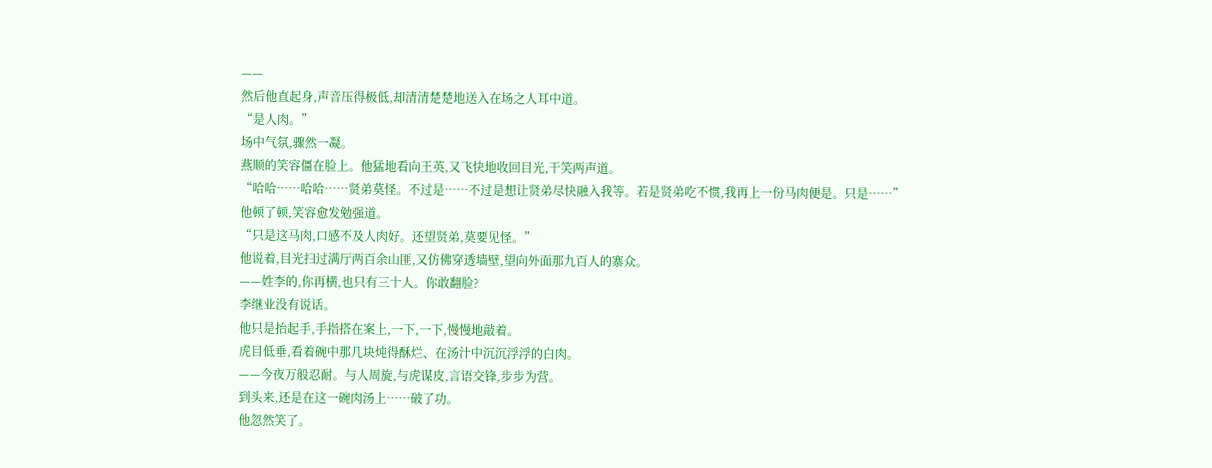——
然后他直起身,声音压得极低,却清清楚楚地送入在场之人耳中道。
“是人肉。”
场中气氛,骤然一凝。
燕顺的笑容僵在脸上。他猛地看向王英,又飞快地收回目光,干笑两声道。
“哈哈……哈哈……贤弟莫怪。不过是……不过是想让贤弟尽快融入我等。若是贤弟吃不惯,我再上一份马肉便是。只是……”
他顿了顿,笑容愈发勉强道。
“只是这马肉,口感不及人肉好。还望贤弟,莫要见怪。”
他说着,目光扫过满厅两百余山匪,又仿佛穿透墙壁,望向外面那九百人的寨众。
——姓李的,你再横,也只有三十人。你敢翻脸?
李继业没有说话。
他只是抬起手,手指搭在案上,一下,一下,慢慢地敲着。
虎目低垂,看着碗中那几块炖得酥烂、在汤汁中沉沉浮浮的白肉。
——今夜万般忍耐。与人周旋,与虎谋皮,言语交锋,步步为营。
到头来,还是在这一碗肉汤上……破了功。
他忽然笑了。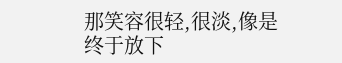那笑容很轻,很淡,像是终于放下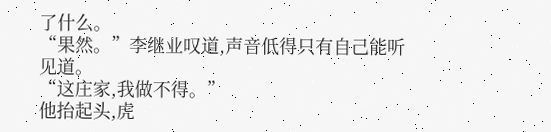了什么。
“果然。”李继业叹道,声音低得只有自己能听见道。
“这庄家,我做不得。”
他抬起头,虎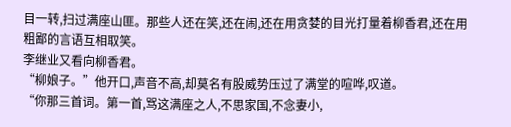目一转,扫过满座山匪。那些人还在笑,还在闹,还在用贪婪的目光打量着柳香君,还在用粗鄙的言语互相取笑。
李继业又看向柳香君。
“柳娘子。”他开口,声音不高,却莫名有股威势压过了满堂的喧哗,叹道。
“你那三首词。第一首,骂这满座之人,不思家国,不念妻小,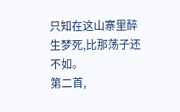只知在这山寨里醉生梦死,比那荡子还不如。
第二首,